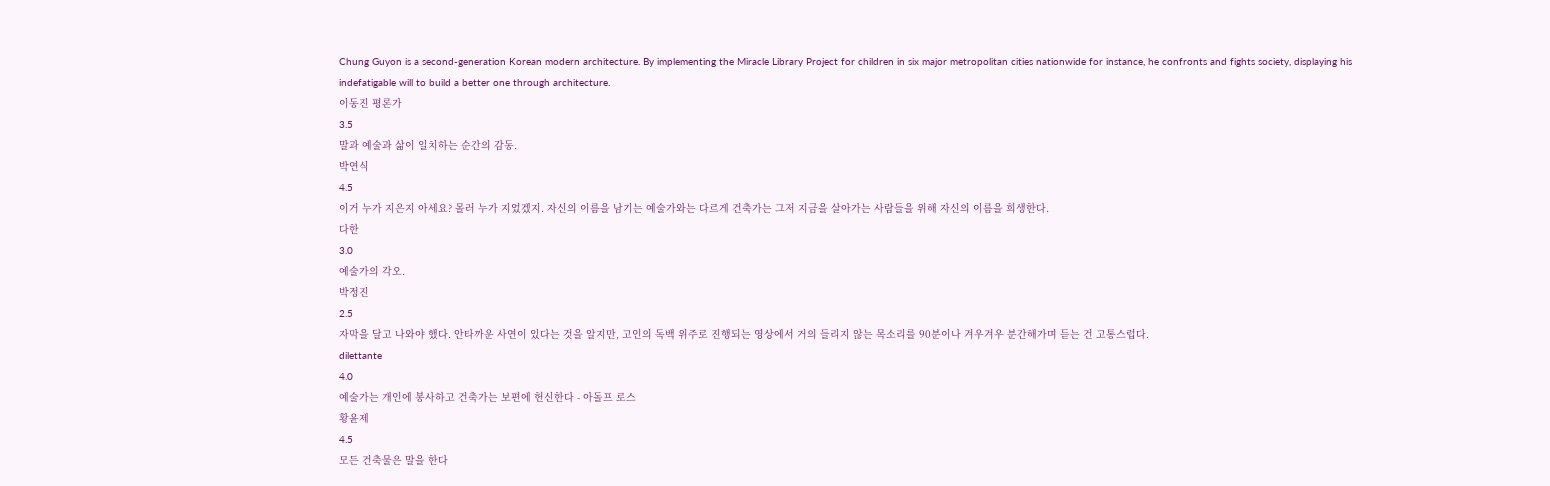Chung Guyon is a second-generation Korean modern architecture. By implementing the Miracle Library Project for children in six major metropolitan cities nationwide for instance, he confronts and fights society, displaying his indefatigable will to build a better one through architecture.
이동진 평론가
3.5
말과 예술과 삶이 일치하는 순간의 감동.
박연식
4.5
이거 누가 지은지 아세요? 몰러 누가 지었겠지. 자신의 이름을 남기는 예술가와는 다르게 건축가는 그저 지금을 살아가는 사람들을 위해 자신의 이름을 희생한다.
다한
3.0
예술가의 각오.
박정진
2.5
자막을 달고 나와야 했다. 안타까운 사연이 있다는 것을 알지만, 고인의 독백 위주로 진행되는 영상에서 거의 들리지 않는 목소리를 90분이나 겨우겨우 분간해가며 듣는 건 고통스럽다.
dilettante
4.0
예술가는 개인에 봉사하고 건축가는 보편에 헌신한다 - 아돌프 로스
황윤제
4.5
모든 건축물은 말을 한다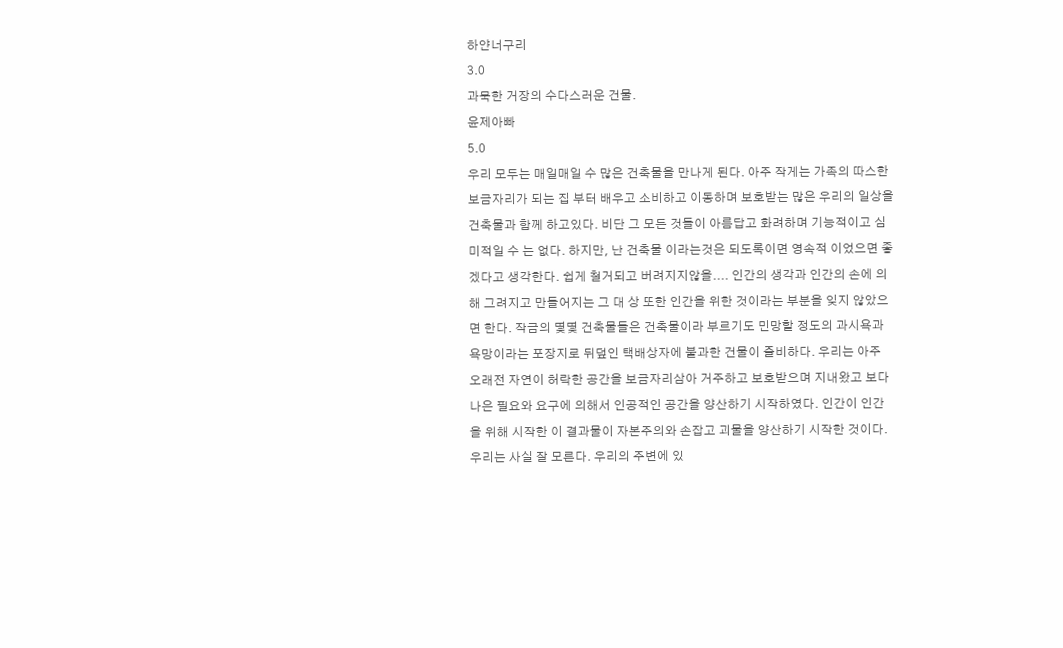하얀너구리
3.0
과묵한 거장의 수다스러운 건물.
윤제아빠
5.0
우리 모두는 매일매일 수 많은 건축물을 만나게 된다. 아주 작게는 가족의 따스한 보금자리가 되는 집 부터 배우고 소비하고 이동하며 보호받는 많은 우리의 일상을 건축물과 함께 하고있다. 비단 그 모든 것들이 아름답고 화려하며 기능적이고 심미적일 수 는 없다. 하지만, 난 건축물 이라는것은 되도록이면 영속적 이었으면 좋겠다고 생각한다. 쉽게 철거되고 버려지지않을.... 인간의 생각과 인간의 손에 의해 그려지고 만들어지는 그 대 상 또한 인간을 위한 것이라는 부분을 잊지 않았으면 한다. 작금의 몇몇 건축물들은 건축물이라 부르기도 민망할 정도의 과시욕과 욕망이라는 포장지로 뒤덮인 택배상자에 불과한 건물이 즐비하다. 우리는 아주 오래전 자연이 허락한 공간을 보금자리삼아 거주하고 보호받으며 지내왔고 보다 나은 필요와 요구에 의해서 인공적인 공간을 양산하기 시작하였다. 인간이 인간을 위해 시작한 이 결과물이 자본주의와 손잡고 괴물을 양산하기 시작한 것이다. 우리는 사실 잘 모른다. 우리의 주변에 있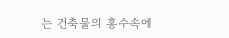는 건축물의 홍수속에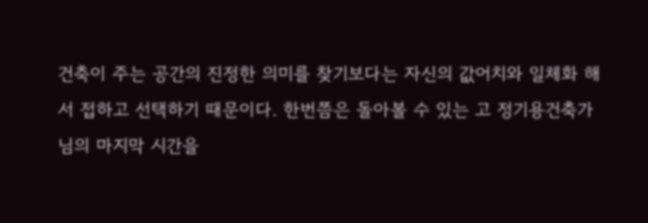건축이 주는 공간의 진정한 의미를 찾기보다는 자신의 값어치와 일체화 해서 접하고 선택하기 때문이다. 한번쯤은 돌아볼 수 있는 고 정기용건축가 님의 마지막 시간을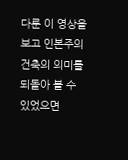다룬 이 영상을 보고 인본주의 건축의 의미를 되돌아 볼 수 있었으면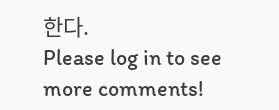한다.
Please log in to see more comments!